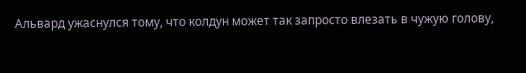Альвард ужаснулся тому, что колдун может так запросто влезать в чужую голову,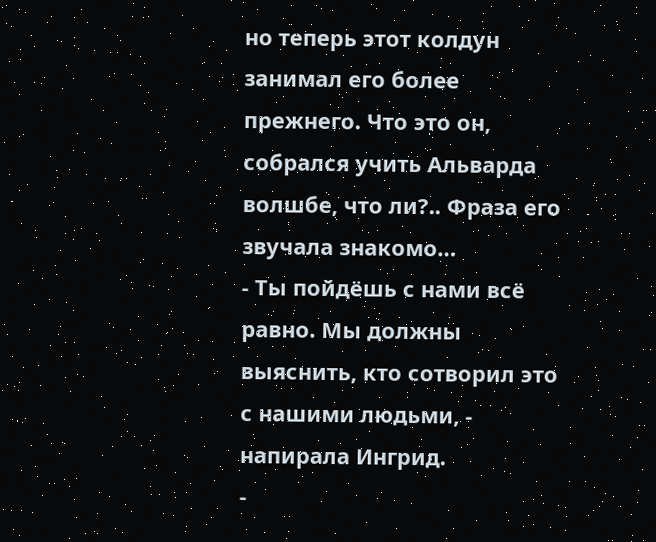но теперь этот колдун занимал его более прежнего. Что это он, собрался учить Альварда волшбе, что ли?.. Фраза его звучала знакомо…
- Ты пойдёшь с нами всё равно. Мы должны выяснить, кто сотворил это с нашими людьми, - напирала Ингрид.
-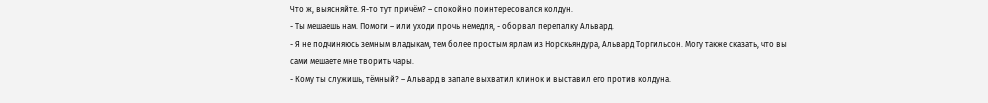Что ж, выясняйте. Я-то тут причём? – спокойно поинтересовался колдун.
- Ты мешаешь нам. Помоги – или уходи прочь немедля, - оборвал перепалку Альвард.
- Я не подчиняюсь земным владыкам, тем более простым ярлам из Норскьяндура, Альвард Торгильсон. Могу также сказать, что вы сами мешаете мне творить чары.
- Кому ты служишь, тёмный? – Альвард в запале выхватил клинок и выставил его против колдуна.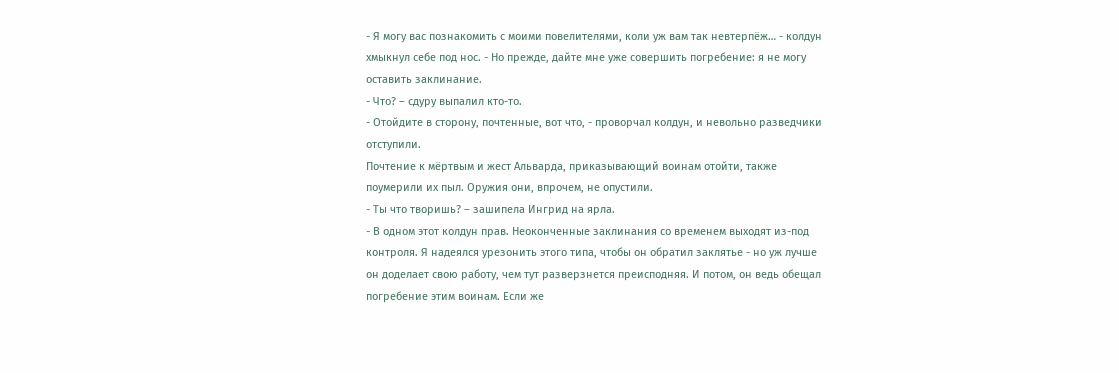- Я могу вас познакомить с моими повелителями, коли уж вам так невтерпёж… - колдун хмыкнул себе под нос. - Но прежде, дайте мне уже совершить погребение: я не могу оставить заклинание.
- Что? – сдуру выпалил кто-то.
- Отойдите в сторону, почтенные, вот что, - проворчал колдун, и невольно разведчики отступили.
Почтение к мёртвым и жест Альварда, приказывающий воинам отойти, также поумерили их пыл. Оружия они, впрочем, не опустили.
- Ты что творишь? – зашипела Ингрид на ярла.
- В одном этот колдун прав. Неоконченные заклинания со временем выходят из-под контроля. Я надеялся урезонить этого типа, чтобы он обратил заклятье - но уж лучше он доделает свою работу, чем тут разверзнется преисподняя. И потом, он ведь обещал погребение этим воинам. Если же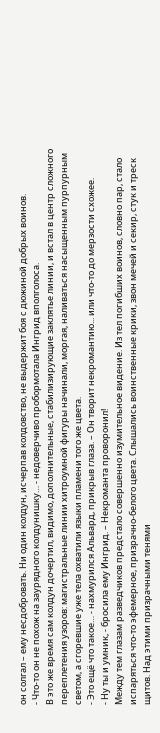он солгал – ему несдобровать. Ни один колдун, исчерпав колдовство, не выдержит боя с дюжиной добрых воинов.
- Что-то он не похож на заурядного колдунишку… - недоверчиво пробормотала Ингрид вполголоса.
В это же время сам колдун дочертил, видимо, дополнительные, стабилизирующие заклятье линии, и встал в центр сложного переплетения узоров: магистральные линии хитроумной фигуры начинали, моргая, наливаться насыщенным пурпурным светом, а сгоревшие уже тела охватили языки пламени того же цвета.
- Это ещё что такое… - нахмурился Альвард, прикрыв глаза. – Он творит некромантию... или что-то до мерзости схожее.
- Ну ты и умник, - бросила ему Ингрид. – Некроманта проворонил!
Между тем глазам разведчиков предстало совершенно изумительное видение. Из тел погибших воинов, словно пар, стало испаряться что-то эфемерное, призрачно-белого цвета. Слышались воинственные крики, звон мечей и секир, стук и треск щитов. Над этими призрачными тенями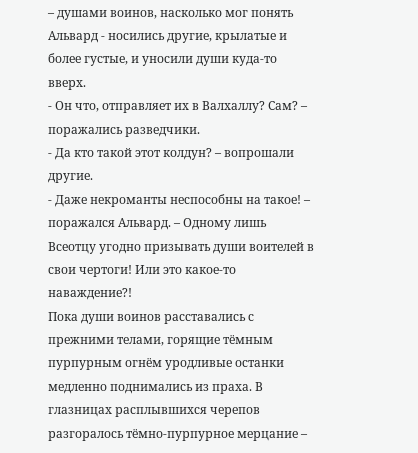– душами воинов, насколько мог понять Альвард - носились другие, крылатые и более густые, и уносили души куда-то вверх.
- Он что, отправляет их в Валхаллу? Сам? – поражались разведчики.
- Да кто такой этот колдун? – вопрошали другие.
- Даже некроманты неспособны на такое! – поражался Альвард. – Одному лишь Всеотцу угодно призывать души воителей в свои чертоги! Или это какое-то наваждение?!
Пока души воинов расставались с прежними телами, горящие тёмным пурпурным огнём уродливые останки медленно поднимались из праха. В глазницах расплывшихся черепов разгоралось тёмно-пурпурное мерцание –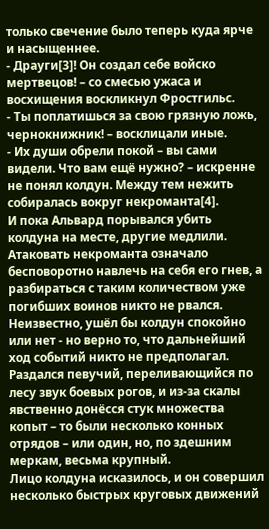только свечение было теперь куда ярче и насыщеннее.
- Драуги[3]! Он создал себе войско мертвецов! – со смесью ужаса и восхищения воскликнул Фростгильс.
- Ты поплатишься за свою грязную ложь, чернокнижник! – восклицали иные.
- Их души обрели покой – вы сами видели. Что вам ещё нужно? – искренне не понял колдун. Между тем нежить собиралась вокруг некроманта[4].
И пока Альвард порывался убить колдуна на месте, другие медлили. Атаковать некроманта означало бесповоротно навлечь на себя его гнев, а разбираться с таким количеством уже погибших воинов никто не рвался.
Неизвестно, ушёл бы колдун спокойно или нет - но верно то, что дальнейший ход событий никто не предполагал.
Раздался певучий, переливающийся по лесу звук боевых рогов, и из-за скалы явственно донёсся стук множества копыт – то были несколько конных отрядов – или один, но, по здешним меркам, весьма крупный.
Лицо колдуна исказилось, и он совершил несколько быстрых круговых движений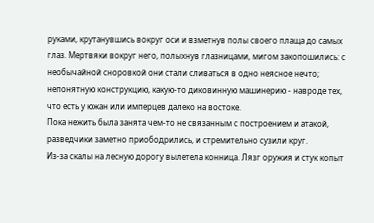руками, крутанувшись вокруг оси и взметнув полы своего плаща до самых глаз. Мертвяки вокруг него, полыхнув глазницами, мигом закопошились: с необычайной сноровкой они стали сливаться в одно неясное нечто; непонятную конструкцию, какую-то диковинную машинерию - навроде тех, что есть у южан или имперцев далеко на востоке.
Пока нежить была занята чем-то не связанным с построением и атакой, разведчики заметно приободрились, и стремительно сузили круг.
Из-за скалы на лесную дорогу вылетела конница. Лязг оружия и стук копыт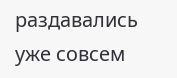раздавались уже совсем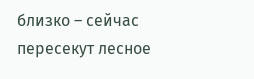близко – сейчас пересекут лесное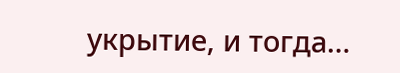укрытие, и тогда…